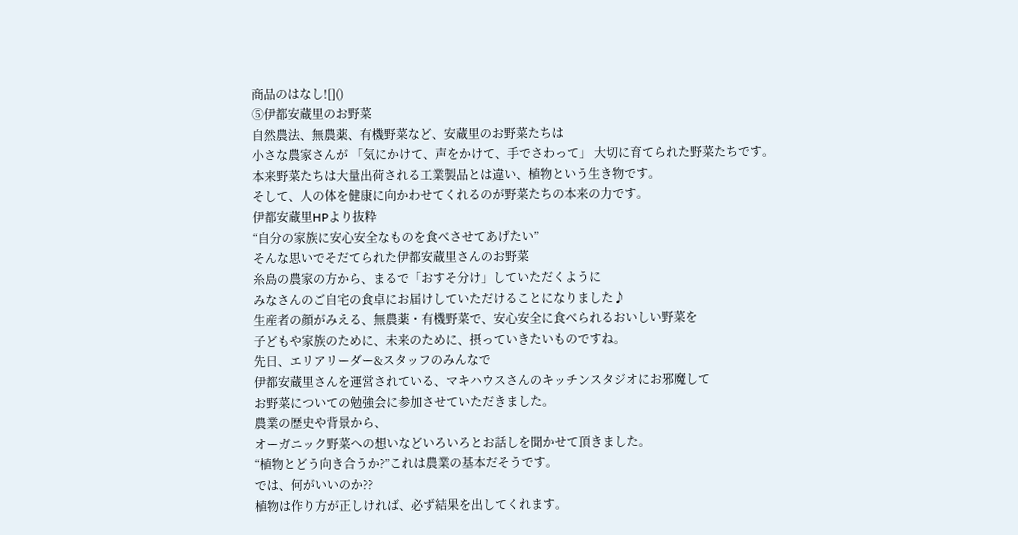商品のはなし![]()
⑤伊都安蔵里のお野菜
自然農法、無農薬、有機野菜など、安蔵里のお野菜たちは
小さな農家さんが 「気にかけて、声をかけて、手でさわって」 大切に育てられた野菜たちです。
本来野菜たちは大量出荷される工業製品とは違い、植物という生き物です。
そして、人の体を健康に向かわせてくれるのが野菜たちの本来の力です。
伊都安蔵里HPより抜粋
“自分の家族に安心安全なものを食べさせてあげたい”
そんな思いでそだてられた伊都安蔵里さんのお野菜
糸島の農家の方から、まるで「おすそ分け」していただくように
みなさんのご自宅の食卓にお届けしていただけることになりました♪
生産者の顔がみえる、無農薬・有機野菜で、安心安全に食べられるおいしい野菜を
子どもや家族のために、未来のために、摂っていきたいものですね。
先日、エリアリーダー&スタッフのみんなで
伊都安蔵里さんを運営されている、マキハウスさんのキッチンスタジオにお邪魔して
お野菜についての勉強会に参加させていただきました。
農業の歴史や背景から、
オーガニック野菜への想いなどいろいろとお話しを聞かせて頂きました。
“植物とどう向き合うか?”これは農業の基本だそうです。
では、何がいいのか??
植物は作り方が正しければ、必ず結果を出してくれます。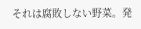それは腐敗しない野菜。発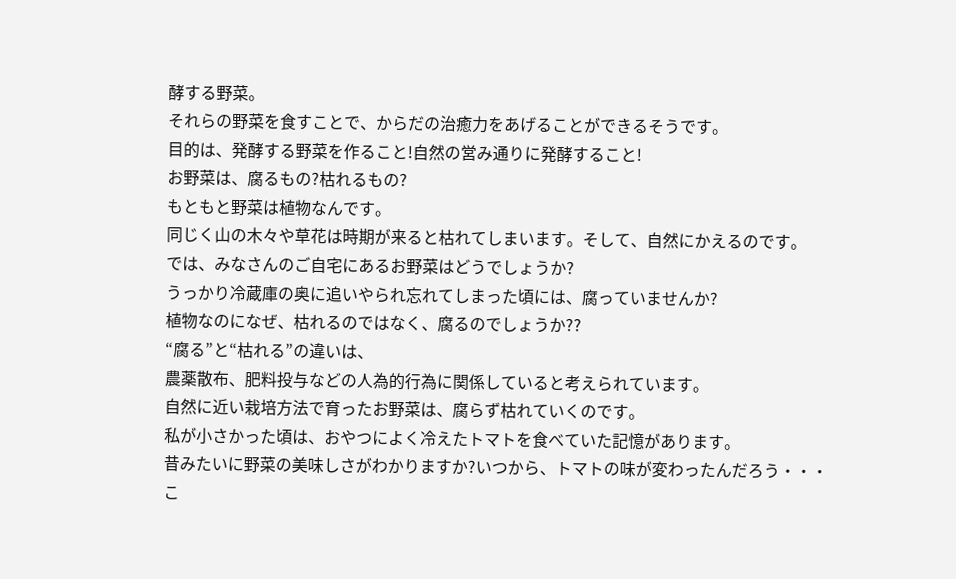酵する野菜。
それらの野菜を食すことで、からだの治癒力をあげることができるそうです。
目的は、発酵する野菜を作ること!自然の営み通りに発酵すること!
お野菜は、腐るもの?枯れるもの?
もともと野菜は植物なんです。
同じく山の木々や草花は時期が来ると枯れてしまいます。そして、自然にかえるのです。
では、みなさんのご自宅にあるお野菜はどうでしょうか?
うっかり冷蔵庫の奥に追いやられ忘れてしまった頃には、腐っていませんか?
植物なのになぜ、枯れるのではなく、腐るのでしょうか??
“腐る”と“枯れる”の違いは、
農薬散布、肥料投与などの人為的行為に関係していると考えられています。
自然に近い栽培方法で育ったお野菜は、腐らず枯れていくのです。
私が小さかった頃は、おやつによく冷えたトマトを食べていた記憶があります。
昔みたいに野菜の美味しさがわかりますか?いつから、トマトの味が変わったんだろう・・・
こ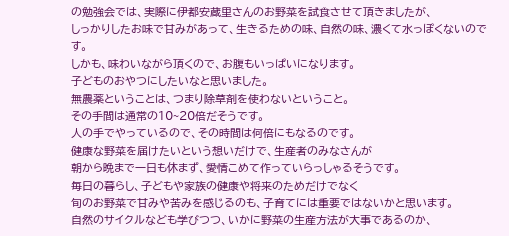の勉強会では、実際に伊都安蔵里さんのお野菜を試食させて頂きましたが、
しっかりしたお味で甘みがあって、生きるための味、自然の味、濃くて水っぽくないのです。
しかも、味わいながら頂くので、お腹もいっぱいになります。
子どものおやつにしたいなと思いました。
無農薬ということは、つまり除草剤を使わないということ。
その手間は通常の10~20倍だそうです。
人の手でやっているので、その時間は何倍にもなるのです。
健康な野菜を届けたいという想いだけで、生産者のみなさんが
朝から晩まで一日も休まず、愛情こめて作っていらっしゃるそうです。
毎日の暮らし、子どもや家族の健康や将来のためだけでなく
旬のお野菜で甘みや苦みを感じるのも、子育てには重要ではないかと思います。
自然のサイクルなども学びつつ、いかに野菜の生産方法が大事であるのか、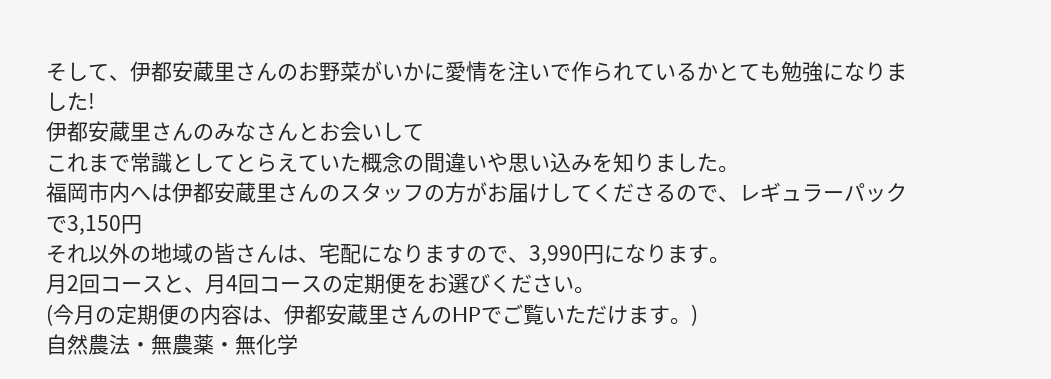そして、伊都安蔵里さんのお野菜がいかに愛情を注いで作られているかとても勉強になりました!
伊都安蔵里さんのみなさんとお会いして
これまで常識としてとらえていた概念の間違いや思い込みを知りました。
福岡市内へは伊都安蔵里さんのスタッフの方がお届けしてくださるので、レギュラーパックで3,150円
それ以外の地域の皆さんは、宅配になりますので、3,990円になります。
月2回コースと、月4回コースの定期便をお選びください。
(今月の定期便の内容は、伊都安蔵里さんのHPでご覧いただけます。)
自然農法・無農薬・無化学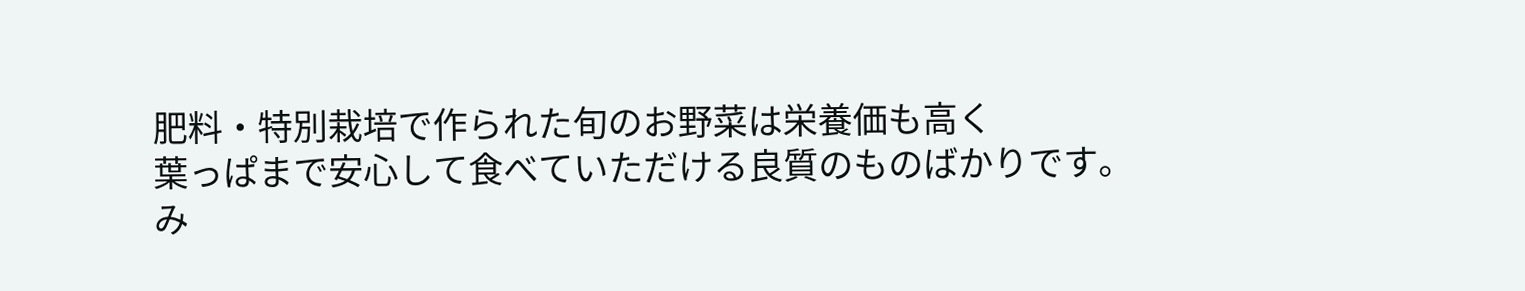肥料・特別栽培で作られた旬のお野菜は栄養価も高く
葉っぱまで安心して食べていただける良質のものばかりです。
み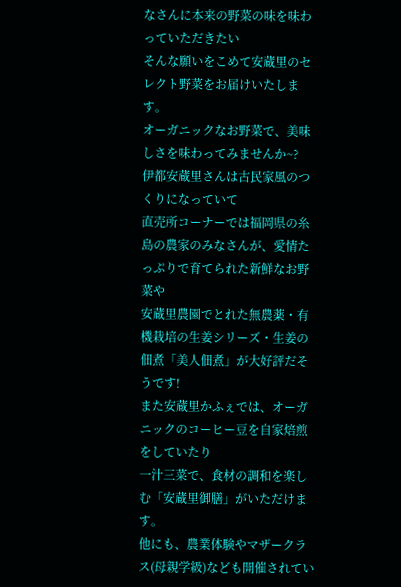なさんに本来の野菜の味を味わっていただきたい
そんな願いをこめて安蔵里のセレクト野菜をお届けいたします。
オーガニックなお野菜で、美味しさを味わってみませんか~?
伊都安蔵里さんは古民家風のつくりになっていて
直売所コーナーでは福岡県の糸島の農家のみなさんが、愛情たっぷりで育てられた新鮮なお野菜や
安蔵里農園でとれた無農薬・有機栽培の生姜シリーズ・生姜の佃煮「美人佃煮」が大好評だそうです!
また安蔵里かふぇでは、オーガニックのコーヒー豆を自家焙煎をしていたり
一汁三菜で、食材の調和を楽しむ「安蔵里御膳」がいただけます。
他にも、農業体験やマザークラス(母親学級)なども開催されてい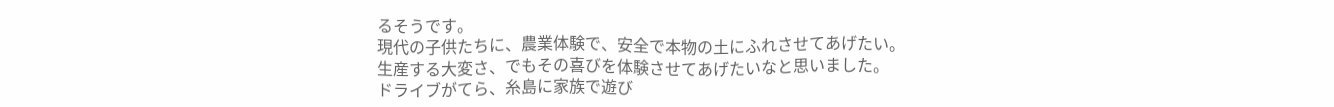るそうです。
現代の子供たちに、農業体験で、安全で本物の土にふれさせてあげたい。
生産する大変さ、でもその喜びを体験させてあげたいなと思いました。
ドライブがてら、糸島に家族で遊び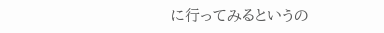に行ってみるというの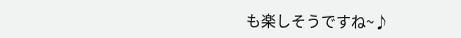も楽しそうですね~♪